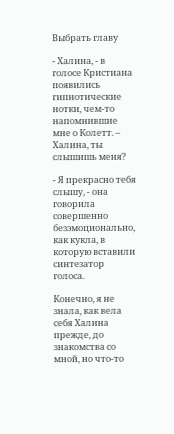Выбрать главу

- Халина, - в голосе Кристиана появились гипнотические нотки, чем-то напомнившие мне о Колетт. – Халина, ты слышишь меня?

- Я прекрасно тебя слышу, - она говорила совершенно безэмоционально, как кукла, в которую вставили синтезатор голоса.

Конечно, я не знала, как вела себя Халина прежде, до знакомства со мной, но что-то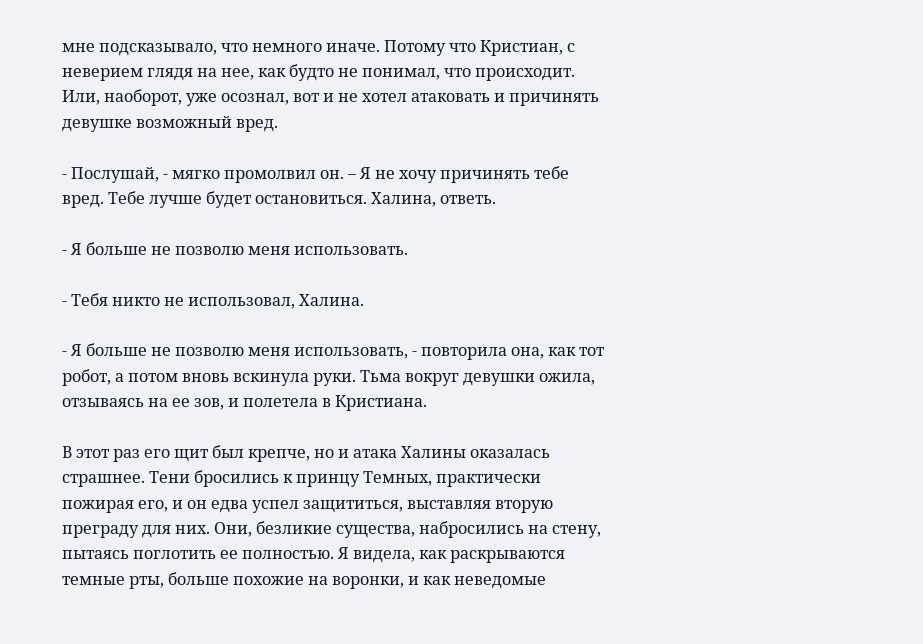мне подсказывало, что немного иначе. Потому что Кристиан, с неверием глядя на нее, как будто не понимал, что происходит. Или, наоборот, уже осознал, вот и не хотел атаковать и причинять девушке возможный вред.

- Послушай, - мягко промолвил он. – Я не хочу причинять тебе вред. Тебе лучше будет остановиться. Халина, ответь.

- Я больше не позволю меня использовать.

- Тебя никто не использовал, Халина.

- Я больше не позволю меня использовать, - повторила она, как тот робот, а потом вновь вскинула руки. Тьма вокруг девушки ожила, отзываясь на ее зов, и полетела в Кристиана.

В этот раз его щит был крепче, но и атака Халины оказалась страшнее. Тени бросились к принцу Темных, практически пожирая его, и он едва успел защититься, выставляя вторую преграду для них. Они, безликие существа, набросились на стену, пытаясь поглотить ее полностью. Я видела, как раскрываются темные рты, больше похожие на воронки, и как неведомые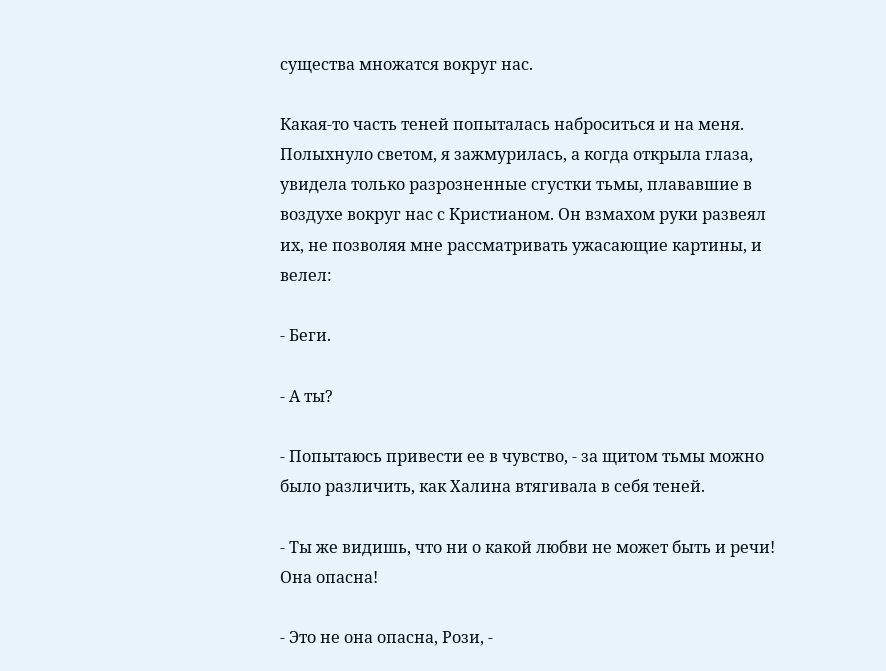существа множатся вокруг нас.

Какая-то часть теней попыталась наброситься и на меня. Полыхнуло светом, я зажмурилась, а когда открыла глаза, увидела только разрозненные сгустки тьмы, плававшие в воздухе вокруг нас с Кристианом. Он взмахом руки развеял их, не позволяя мне рассматривать ужасающие картины, и велел:

- Беги.

- А ты?

- Попытаюсь привести ее в чувство, - за щитом тьмы можно было различить, как Халина втягивала в себя теней.

- Ты же видишь, что ни о какой любви не может быть и речи! Она опасна!

- Это не она опасна, Рози, -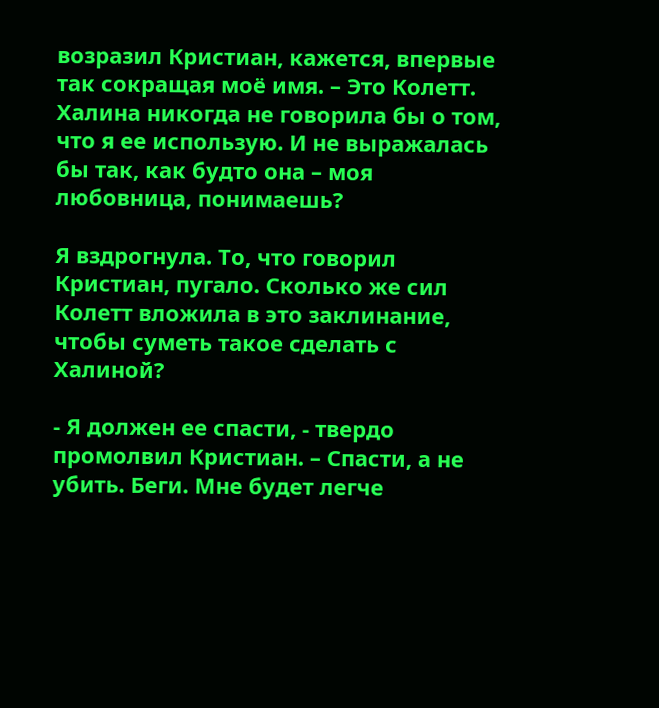возразил Кристиан, кажется, впервые так сокращая моё имя. – Это Колетт. Халина никогда не говорила бы о том, что я ее использую. И не выражалась бы так, как будто она – моя любовница, понимаешь?

Я вздрогнула. То, что говорил Кристиан, пугало. Сколько же сил Колетт вложила в это заклинание, чтобы суметь такое сделать с Халиной?

- Я должен ее спасти, - твердо промолвил Кристиан. – Спасти, а не убить. Беги. Мне будет легче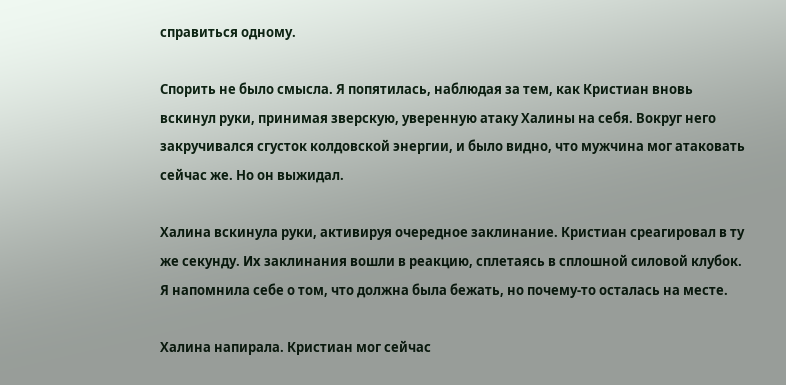справиться одному.

Спорить не было смысла. Я попятилась, наблюдая за тем, как Кристиан вновь вскинул руки, принимая зверскую, уверенную атаку Халины на себя. Вокруг него закручивался сгусток колдовской энергии, и было видно, что мужчина мог атаковать сейчас же. Но он выжидал.

Халина вскинула руки, активируя очередное заклинание. Кристиан среагировал в ту же секунду. Их заклинания вошли в реакцию, сплетаясь в сплошной силовой клубок. Я напомнила себе о том, что должна была бежать, но почему-то осталась на месте.

Халина напирала. Кристиан мог сейчас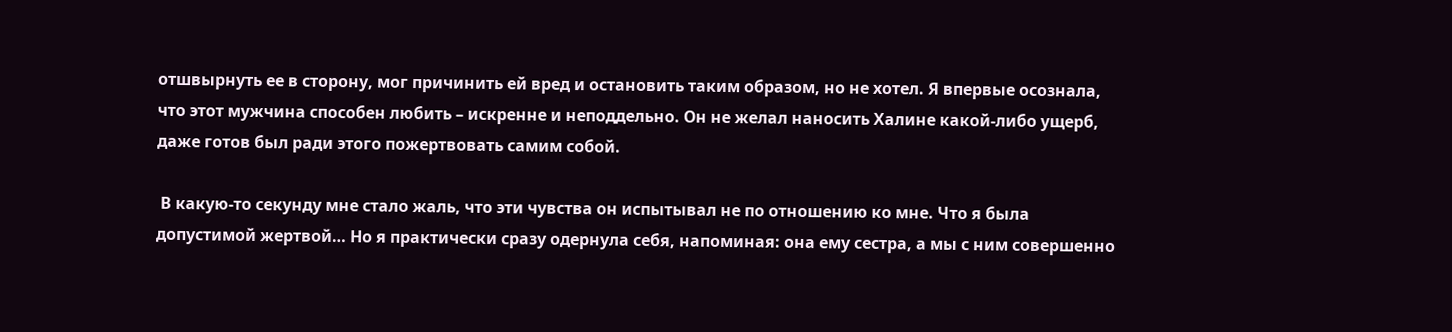отшвырнуть ее в сторону, мог причинить ей вред и остановить таким образом, но не хотел. Я впервые осознала, что этот мужчина способен любить – искренне и неподдельно. Он не желал наносить Халине какой-либо ущерб, даже готов был ради этого пожертвовать самим собой.

 В какую-то секунду мне стало жаль, что эти чувства он испытывал не по отношению ко мне. Что я была допустимой жертвой… Но я практически сразу одернула себя, напоминая: она ему сестра, а мы с ним совершенно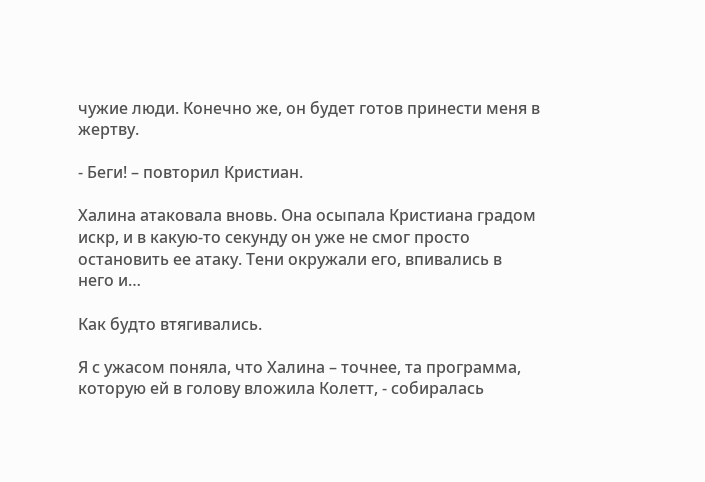чужие люди. Конечно же, он будет готов принести меня в жертву.

- Беги! – повторил Кристиан.

Халина атаковала вновь. Она осыпала Кристиана градом искр, и в какую-то секунду он уже не смог просто остановить ее атаку. Тени окружали его, впивались в него и…

Как будто втягивались.

Я с ужасом поняла, что Халина – точнее, та программа, которую ей в голову вложила Колетт, - собиралась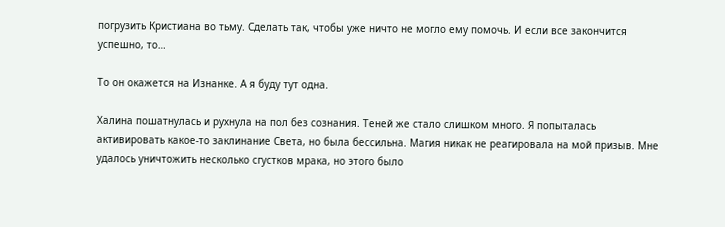погрузить Кристиана во тьму. Сделать так, чтобы уже ничто не могло ему помочь. И если все закончится успешно, то…

То он окажется на Изнанке. А я буду тут одна.

Халина пошатнулась и рухнула на пол без сознания. Теней же стало слишком много. Я попыталась активировать какое-то заклинание Света, но была бессильна. Магия никак не реагировала на мой призыв. Мне удалось уничтожить несколько сгустков мрака, но этого было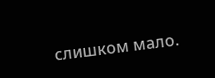слишком мало.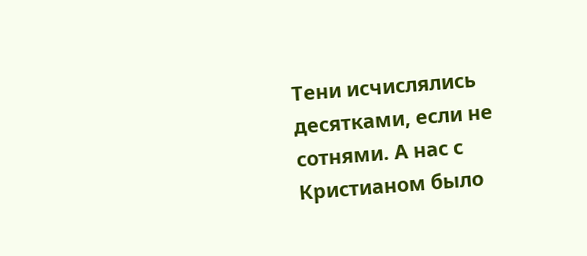Тени исчислялись десятками, если не сотнями. А нас с Кристианом было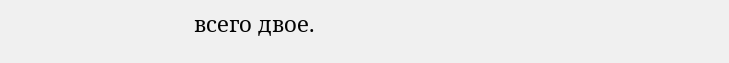всего двое.